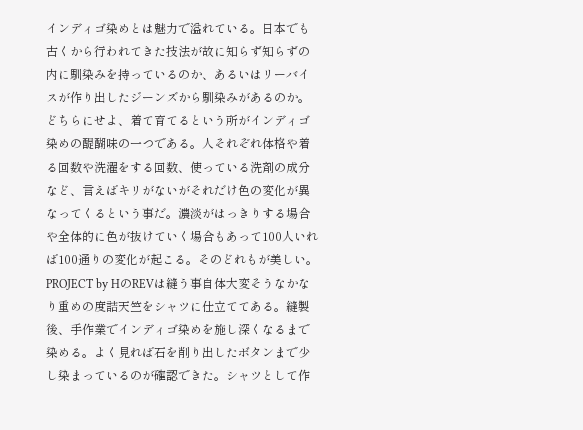インディゴ染めとは魅力で溢れている。日本でも古くから行われてきた技法が故に知らず知らずの内に馴染みを持っているのか、あるいはリーバイスが作り出したジーンズから馴染みがあるのか。どちらにせよ、着て育てるという所がインディゴ染めの醍醐味の一つである。人それぞれ体格や着る回数や洗濯をする回数、使っている洗剤の成分など、言えばキリがないがそれだけ色の変化が異なってくるという事だ。濃淡がはっきりする場合や全体的に色が抜けていく場合もあって100人いれば100通りの変化が起こる。そのどれもが美しい。PROJECT by HのREVは縫う事自体大変そうなかなり重めの度詰天竺をシャツに仕立ててある。縫製後、手作業でインディゴ染めを施し深くなるまで染める。よく見れば石を削り出したボタンまで少し染まっているのが確認できた。シャツとして作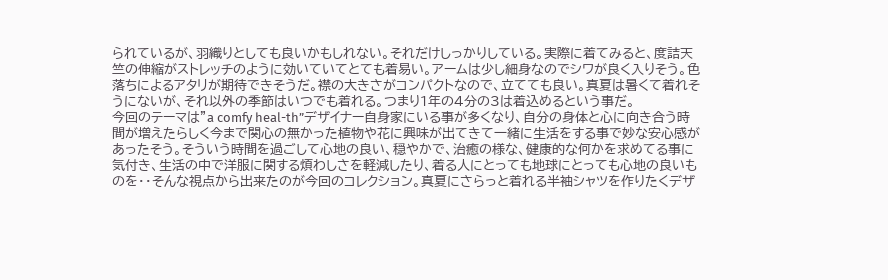られているが、羽織りとしても良いかもしれない。それだけしっかりしている。実際に着てみると、度詰天竺の伸縮がストレッチのように効いていてとても着易い。アームは少し細身なのでシワが良く入りそう。色落ちによるアタリが期待できそうだ。襟の大きさがコンパクトなので、立てても良い。真夏は暑くて着れそうにないが、それ以外の季節はいつでも着れる。つまり1年の4分の3は着込めるという事だ。
今回のテーマは”a comfy heal-th”デザイナー自身家にいる事が多くなり、自分の身体と心に向き合う時間が増えたらしく今まで関心の無かった植物や花に興味が出てきて一緒に生活をする事で妙な安心感があったそう。そういう時間を過ごして心地の良い、穏やかで、治癒の様な、健康的な何かを求めてる事に気付き、生活の中で洋服に関する煩わしさを軽減したり、着る人にとっても地球にとっても心地の良いものを・・そんな視点から出来たのが今回のコレクション。真夏にさらっと着れる半袖シャツを作りたくデザ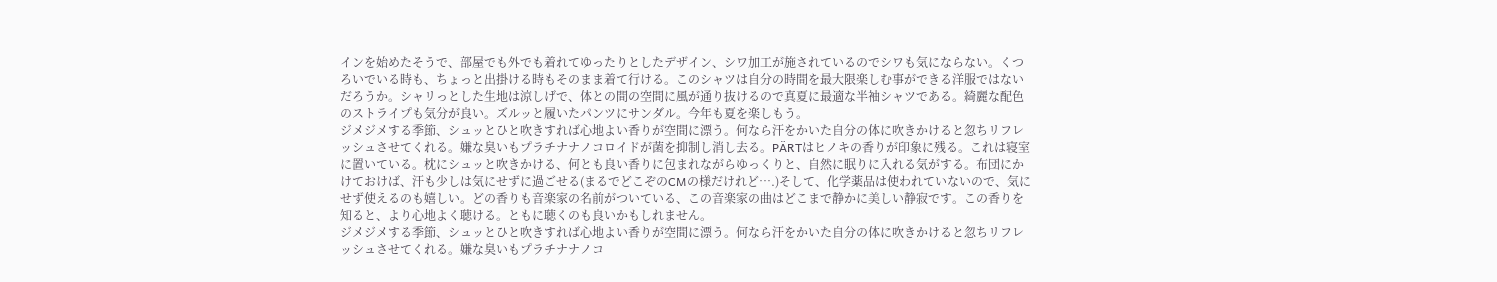インを始めたそうで、部屋でも外でも着れてゆったりとしたデザイン、シワ加工が施されているのでシワも気にならない。くつろいでいる時も、ちょっと出掛ける時もそのまま着て行ける。このシャツは自分の時間を最大限楽しむ事ができる洋服ではないだろうか。シャリっとした生地は涼しげで、体との間の空間に風が通り抜けるので真夏に最適な半袖シャツである。綺麗な配色のストライプも気分が良い。ズルッと履いたパンツにサンダル。今年も夏を楽しもう。
ジメジメする季節、シュッとひと吹きすれば心地よい香りが空間に漂う。何なら汗をかいた自分の体に吹きかけると忽ちリフレッシュさせてくれる。嫌な臭いもプラチナナノコロイドが菌を抑制し消し去る。PÄRTはヒノキの香りが印象に残る。これは寝室に置いている。枕にシュッと吹きかける、何とも良い香りに包まれながらゆっくりと、自然に眠りに入れる気がする。布団にかけておけば、汗も少しは気にせずに過ごせる(まるでどこぞのCMの様だけれど….)そして、化学薬品は使われていないので、気にせず使えるのも嬉しい。どの香りも音楽家の名前がついている、この音楽家の曲はどこまで静かに美しい静寂です。この香りを知ると、より心地よく聴ける。ともに聴くのも良いかもしれません。
ジメジメする季節、シュッとひと吹きすれば心地よい香りが空間に漂う。何なら汗をかいた自分の体に吹きかけると忽ちリフレッシュさせてくれる。嫌な臭いもプラチナナノコ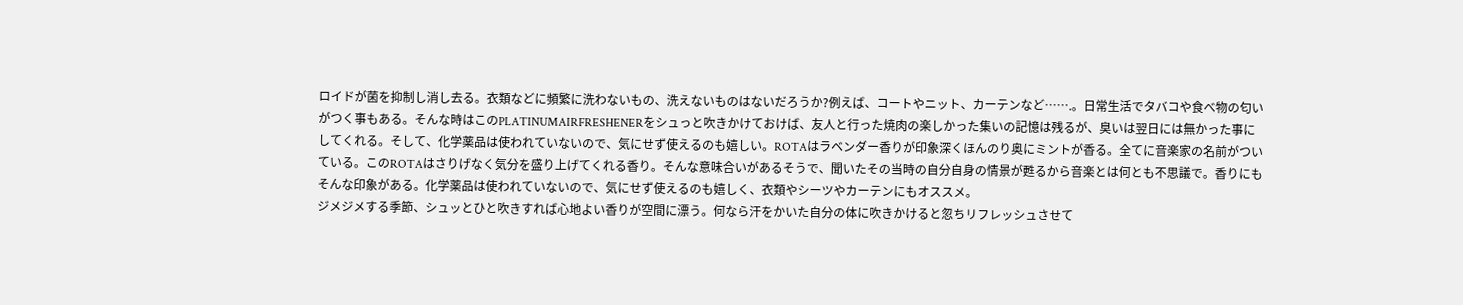ロイドが菌を抑制し消し去る。衣類などに頻繁に洗わないもの、洗えないものはないだろうか?例えば、コートやニット、カーテンなど…….。日常生活でタバコや食べ物の匂いがつく事もある。そんな時はこのPLATINUMAIRFRESHENERをシュっと吹きかけておけば、友人と行った焼肉の楽しかった集いの記憶は残るが、臭いは翌日には無かった事にしてくれる。そして、化学薬品は使われていないので、気にせず使えるのも嬉しい。ROTAはラベンダー香りが印象深くほんのり奥にミントが香る。全てに音楽家の名前がついている。このROTAはさりげなく気分を盛り上げてくれる香り。そんな意味合いがあるそうで、聞いたその当時の自分自身の情景が甦るから音楽とは何とも不思議で。香りにもそんな印象がある。化学薬品は使われていないので、気にせず使えるのも嬉しく、衣類やシーツやカーテンにもオススメ。
ジメジメする季節、シュッとひと吹きすれば心地よい香りが空間に漂う。何なら汗をかいた自分の体に吹きかけると忽ちリフレッシュさせて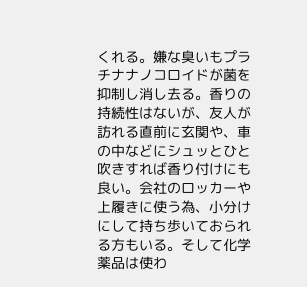くれる。嫌な臭いもプラチナナノコロイドが菌を抑制し消し去る。香りの持続性はないが、友人が訪れる直前に玄関や、車の中などにシュッとひと吹きすれば香り付けにも良い。会社のロッカーや上履きに使う為、小分けにして持ち歩いておられる方もいる。そして化学薬品は使わ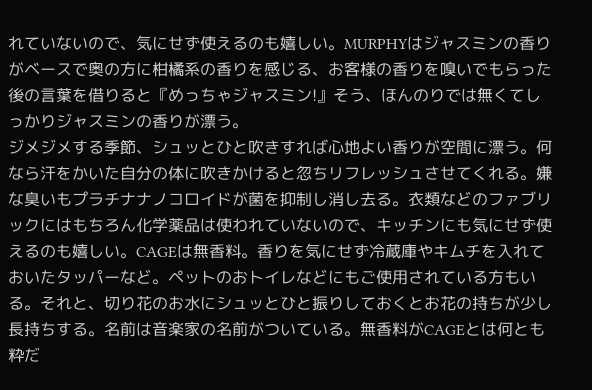れていないので、気にせず使えるのも嬉しい。MURPHYはジャスミンの香りがベースで奥の方に柑橘系の香りを感じる、お客様の香りを嗅いでもらった後の言葉を借りると『めっちゃジャスミン!』そう、ほんのりでは無くてしっかりジャスミンの香りが漂う。
ジメジメする季節、シュッとひと吹きすれば心地よい香りが空間に漂う。何なら汗をかいた自分の体に吹きかけると忽ちリフレッシュさせてくれる。嫌な臭いもプラチナナノコロイドが菌を抑制し消し去る。衣類などのファブリックにはもちろん化学薬品は使われていないので、キッチンにも気にせず使えるのも嬉しい。CAGEは無香料。香りを気にせず冷蔵庫やキムチを入れておいたタッパーなど。ペットのおトイレなどにもご使用されている方もいる。それと、切り花のお水にシュッとひと振りしておくとお花の持ちが少し長持ちする。名前は音楽家の名前がついている。無香料がCAGEとは何とも粋だ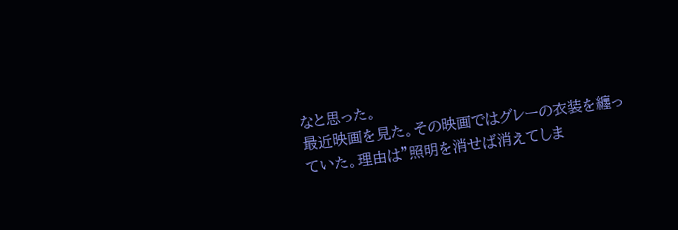なと思った。
最近映画を見た。その映画ではグレーの衣装を纏っていた。理由は”照明を消せば消えてしま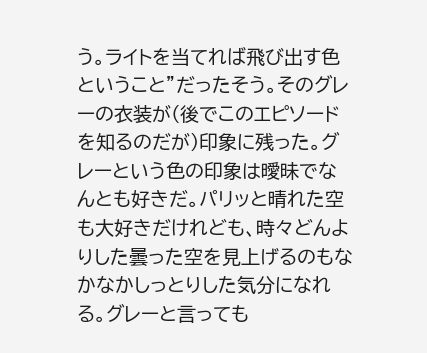う。ライトを当てれば飛び出す色ということ”だったそう。そのグレーの衣装が(後でこのエピソードを知るのだが)印象に残った。グレーという色の印象は曖昧でなんとも好きだ。パリッと晴れた空も大好きだけれども、時々どんよりした曇った空を見上げるのもなかなかしっとりした気分になれる。グレーと言っても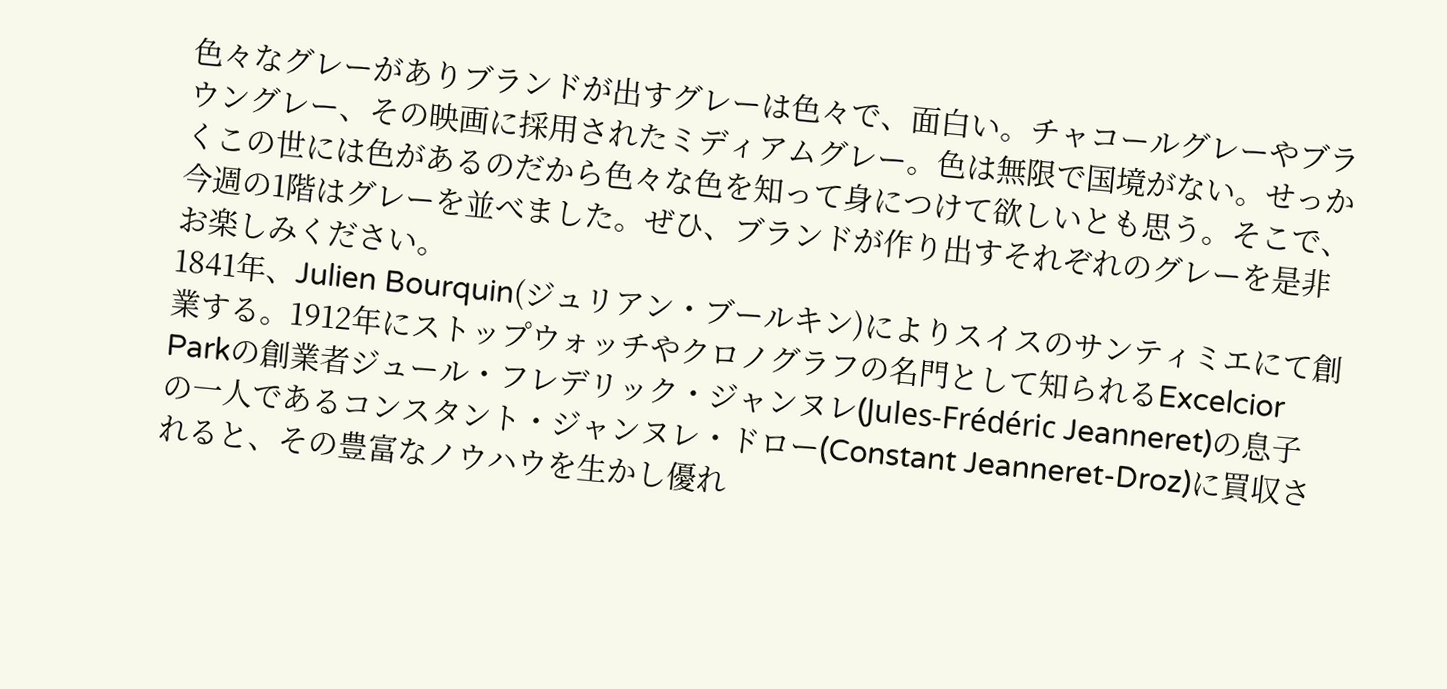色々なグレーがありブランドが出すグレーは色々で、面白い。チャコールグレーやブラウングレー、その映画に採用されたミディアムグレー。色は無限で国境がない。せっかくこの世には色があるのだから色々な色を知って身につけて欲しいとも思う。そこで、今週の1階はグレーを並べました。ぜひ、ブランドが作り出すそれぞれのグレーを是非お楽しみください。
1841年、Julien Bourquin(ジュリアン・ブールキン)によりスイスのサンティミエにて創業する。1912年にストップウォッチやクロノグラフの名門として知られるExcelcior Parkの創業者ジュール・フレデリック・ジャンヌレ(Jules-Frédéric Jeanneret)の息子の一人であるコンスタント・ジャンヌレ・ドロー(Constant Jeanneret-Droz)に買収されると、その豊富なノウハウを生かし優れ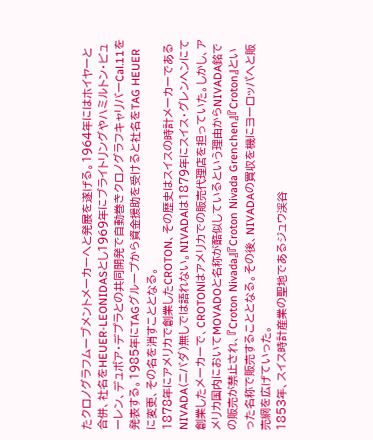たクロノグラフムーブメントメーカーへと発展を遂げる。1964年にはホイヤーと合併、社名をHEUER-LEONIDASとし1969年にブライトリングやハミルトン・ビューレン、デュボア・デプラとの共同開発で自動巻きクロノグラフキャリバーCal.11を発表する。1985年にTAGグループから資金援助を受けると社名をTAG HEUERに変更、その名を消すこととなる。
1878年にアメリカで創業したCROTON、その歴史はスイスの時計メーカーであるNIVADA(ニバダ)無しでは語れない。NIVADAは1879年にスイス・グレンヘンにて創業したメーカーで、CROTONはアメリカでの販売代理店を担っていた。しかし、アメリカ国内においてMOVADOと名称が酷似しているという理由からNIVADA銘での販売が禁止され、『Croton Nivada』『Croton Nivada Grenchen』『Croton』といった名称で販売することとなる。その後、NIVADAの買収を機にヨーロッパへと販売網を広げていった。
1853年、スイス時計産業の聖地であるジュウ渓谷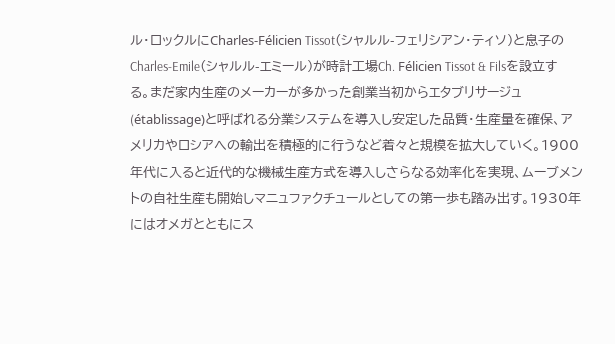ル・ロックルにCharles-Félicien Tissot(シャルル-フェリシアン・ティソ)と息子のCharles-Emile(シャルル-エミール)が時計工場Ch. Félicien Tissot & Filsを設立する。まだ家内生産のメーカーが多かった創業当初からエタブリサージュ(établissage)と呼ばれる分業システムを導入し安定した品質・生産量を確保、アメリカやロシアへの輸出を積極的に行うなど着々と規模を拡大していく。1900年代に入ると近代的な機械生産方式を導入しさらなる効率化を実現、ムーブメントの自社生産も開始しマニュファクチュールとしての第一歩も踏み出す。1930年にはオメガとともにス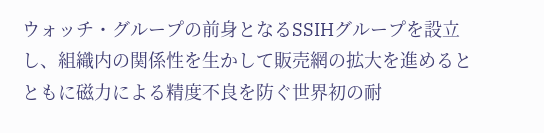ウォッチ・グループの前身となるSSIHグループを設立し、組織内の関係性を生かして販売網の拡大を進めるとともに磁力による精度不良を防ぐ世界初の耐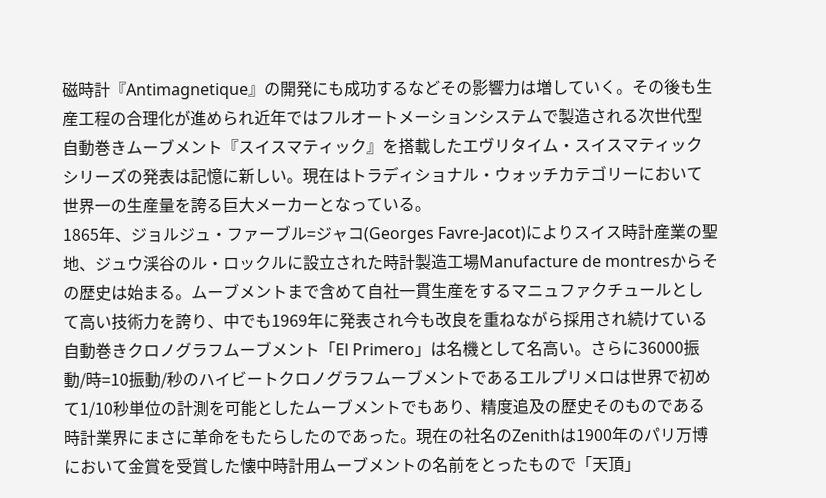磁時計『Antimagnetique』の開発にも成功するなどその影響力は増していく。その後も生産工程の合理化が進められ近年ではフルオートメーションシステムで製造される次世代型自動巻きムーブメント『スイスマティック』を搭載したエヴリタイム・スイスマティックシリーズの発表は記憶に新しい。現在はトラディショナル・ウォッチカテゴリーにおいて世界一の生産量を誇る巨大メーカーとなっている。
1865年、ジョルジュ・ファーブル=ジャコ(Georges Favre-Jacot)によりスイス時計産業の聖地、ジュウ渓谷のル・ロックルに設立された時計製造工場Manufacture de montresからその歴史は始まる。ムーブメントまで含めて自社一貫生産をするマニュファクチュールとして高い技術力を誇り、中でも1969年に発表され今も改良を重ねながら採用され続けている自動巻きクロノグラフムーブメント「El Primero」は名機として名高い。さらに36000振動/時=10振動/秒のハイビートクロノグラフムーブメントであるエルプリメロは世界で初めて1/10秒単位の計測を可能としたムーブメントでもあり、精度追及の歴史そのものである時計業界にまさに革命をもたらしたのであった。現在の社名のZenithは1900年のパリ万博において金賞を受賞した懐中時計用ムーブメントの名前をとったもので「天頂」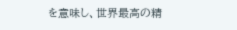を意味し、世界最高の精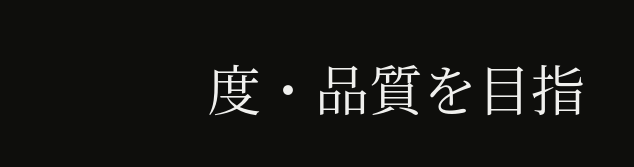度・品質を目指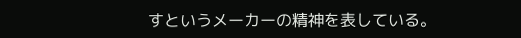すというメーカーの精神を表している。